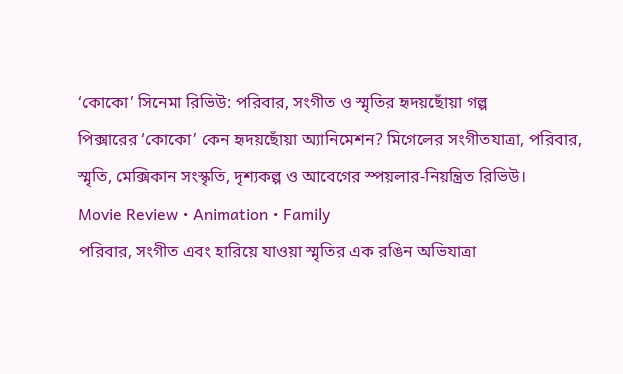‘কোকো’ সিনেমা রিভিউ: পরিবার, সংগীত ও স্মৃতির হৃদয়ছোঁয়া গল্প
পিক্সারের ‘কোকো’ কেন হৃদয়ছোঁয়া অ্যানিমেশন? মিগেলের সংগীতযাত্রা, পরিবার, স্মৃতি, মেক্সিকান সংস্কৃতি, দৃশ্যকল্প ও আবেগের স্পয়লার-নিয়ন্ত্রিত রিভিউ।
Movie Review • Animation • Family
পরিবার, সংগীত এবং হারিয়ে যাওয়া স্মৃতির এক রঙিন অভিযাত্রা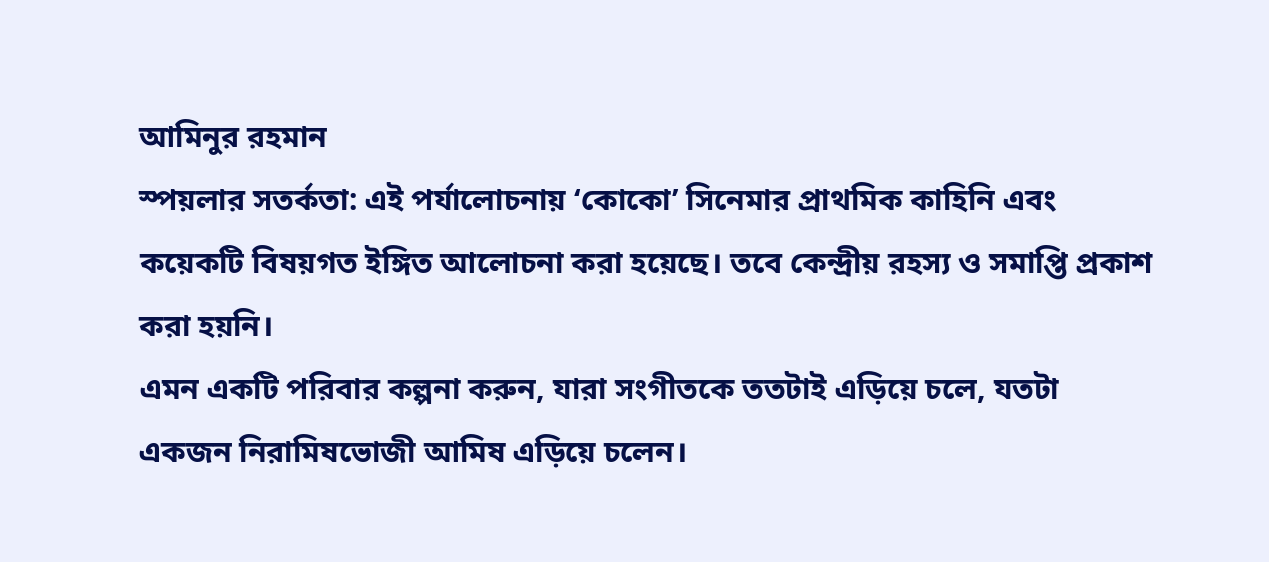আমিনুর রহমান
স্পয়লার সতর্কতা: এই পর্যালোচনায় ‘কোকো’ সিনেমার প্রাথমিক কাহিনি এবং কয়েকটি বিষয়গত ইঙ্গিত আলোচনা করা হয়েছে। তবে কেন্দ্রীয় রহস্য ও সমাপ্তি প্রকাশ করা হয়নি।
এমন একটি পরিবার কল্পনা করুন, যারা সংগীতকে ততটাই এড়িয়ে চলে, যতটা একজন নিরামিষভোজী আমিষ এড়িয়ে চলেন।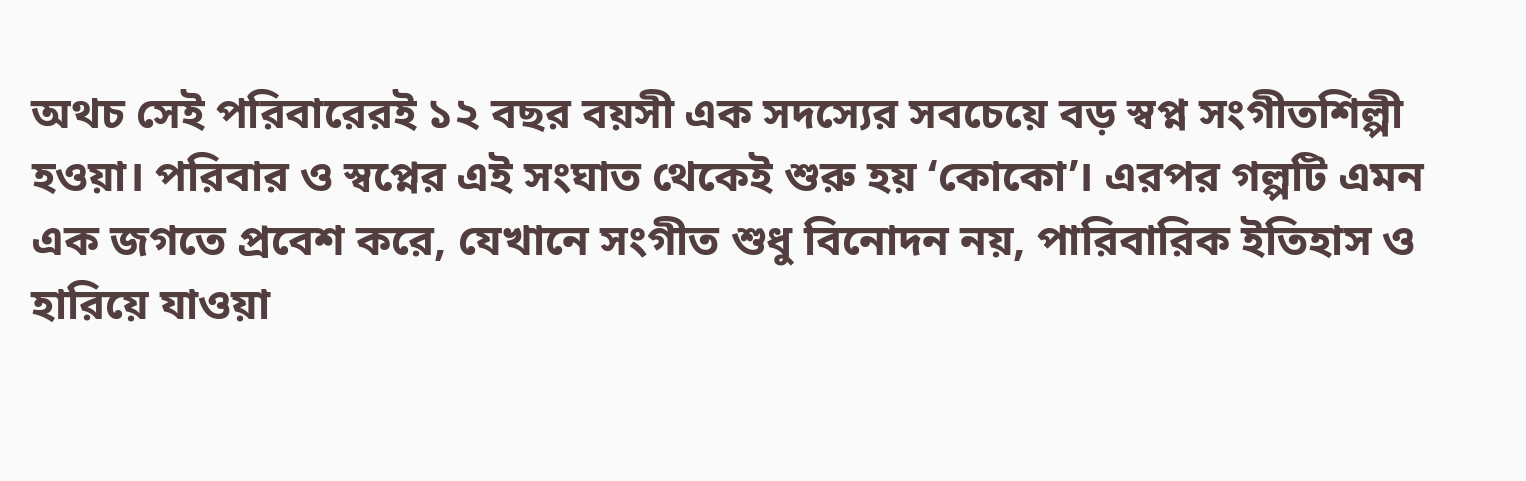অথচ সেই পরিবারেরই ১২ বছর বয়সী এক সদস্যের সবচেয়ে বড় স্বপ্ন সংগীতশিল্পী হওয়া। পরিবার ও স্বপ্নের এই সংঘাত থেকেই শুরু হয় ‘কোকো’। এরপর গল্পটি এমন এক জগতে প্রবেশ করে, যেখানে সংগীত শুধু বিনোদন নয়, পারিবারিক ইতিহাস ও হারিয়ে যাওয়া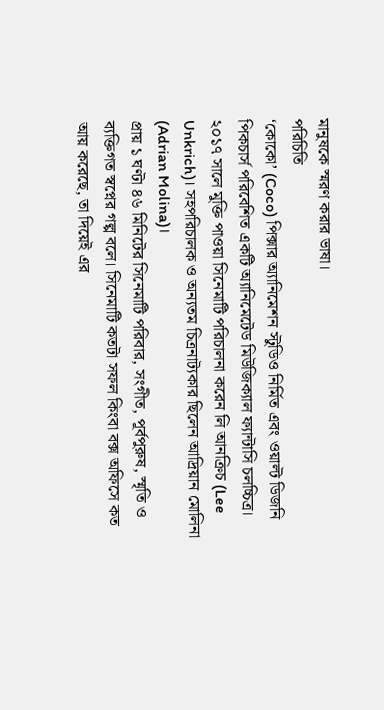মানুষকে স্মরণ করার ভাষা।
পরিচিতি
‘কোকো’ (Coco) পিক্সার অ্যানিমেশন স্টুডিও নির্মিত এবং ওয়াল্ট ডিজনি পিকচার্স পরিবেশিত একটি অ্যানিমেটেড মিউজিক্যাল ফ্যান্টাসি চলচ্চিত্র। ২০১৭ সালে মুক্তি পাওয়া সিনেমাটি পরিচালনা করেন লি আনক্রিচ (Lee Unkrich)। সহপরিচালক ও অন্যতম চিত্রনাট্যকার ছিলেন আদ্রিয়ান মোলিনা (Adrian Molina)।
প্রায় ১ ঘণ্টা ৪৬ মিনিটের সিনেমাটি পরিবার, সংগীত, পূর্বপুরুষ, স্মৃতি ও ব্যক্তিগত স্বপ্নের গল্প বলে। সিনেমাটি কতটা সফল কিংবা বক্স অফিসে কত আয় করেছে, তা দিয়েই এর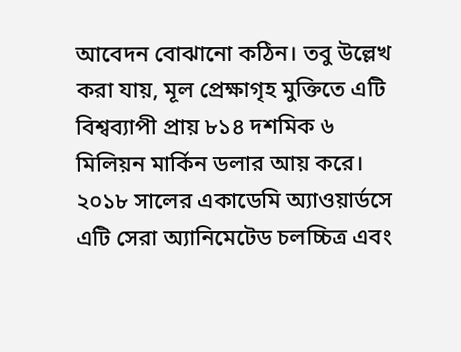আবেদন বোঝানো কঠিন। তবু উল্লেখ করা যায়, মূল প্রেক্ষাগৃহ মুক্তিতে এটি বিশ্বব্যাপী প্রায় ৮১৪ দশমিক ৬ মিলিয়ন মার্কিন ডলার আয় করে। ২০১৮ সালের একাডেমি অ্যাওয়ার্ডসে এটি সেরা অ্যানিমেটেড চলচ্চিত্র এবং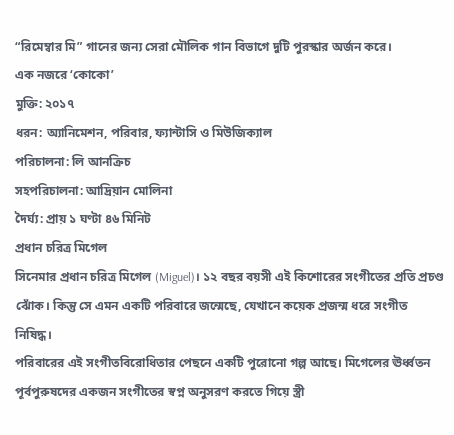“রিমেম্বার মি” গানের জন্য সেরা মৌলিক গান বিভাগে দুটি পুরস্কার অর্জন করে।
এক নজরে ‘কোকো’
মুক্তি: ২০১৭
ধরন: অ্যানিমেশন, পরিবার, ফ্যান্টাসি ও মিউজিক্যাল
পরিচালনা: লি আনক্রিচ
সহপরিচালনা: আদ্রিয়ান মোলিনা
দৈর্ঘ্য: প্রায় ১ ঘণ্টা ৪৬ মিনিট
প্রধান চরিত্র মিগেল
সিনেমার প্রধান চরিত্র মিগেল (Miguel)। ১২ বছর বয়সী এই কিশোরের সংগীতের প্রতি প্রচণ্ড ঝোঁক। কিন্তু সে এমন একটি পরিবারে জন্মেছে, যেখানে কয়েক প্রজন্ম ধরে সংগীত নিষিদ্ধ।
পরিবারের এই সংগীতবিরোধিতার পেছনে একটি পুরোনো গল্প আছে। মিগেলের ঊর্ধ্বতন পূর্বপুরুষদের একজন সংগীতের স্বপ্ন অনুসরণ করতে গিয়ে স্ত্রী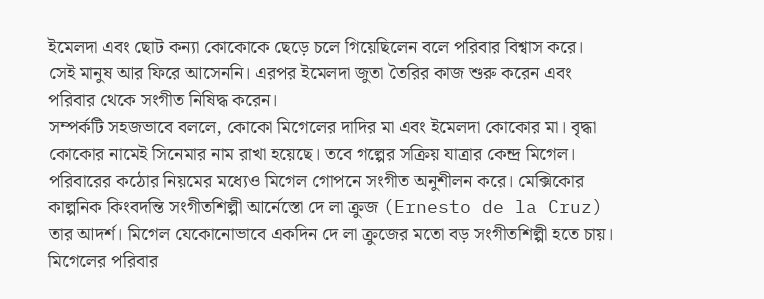ইমেলদা এবং ছোট কন্যা কোকোকে ছেড়ে চলে গিয়েছিলেন বলে পরিবার বিশ্বাস করে। সেই মানুষ আর ফিরে আসেননি। এরপর ইমেলদা জুতা তৈরির কাজ শুরু করেন এবং পরিবার থেকে সংগীত নিষিদ্ধ করেন।
সম্পর্কটি সহজভাবে বললে, কোকো মিগেলের দাদির মা এবং ইমেলদা কোকোর মা। বৃদ্ধা কোকোর নামেই সিনেমার নাম রাখা হয়েছে। তবে গল্পের সক্রিয় যাত্রার কেন্দ্র মিগেল।
পরিবারের কঠোর নিয়মের মধ্যেও মিগেল গোপনে সংগীত অনুশীলন করে। মেক্সিকোর কাল্পনিক কিংবদন্তি সংগীতশিল্পী আর্নেস্তো দে লা ক্রুজ (Ernesto de la Cruz) তার আদর্শ। মিগেল যেকোনোভাবে একদিন দে লা ক্রুজের মতো বড় সংগীতশিল্পী হতে চায়।
মিগেলের পরিবার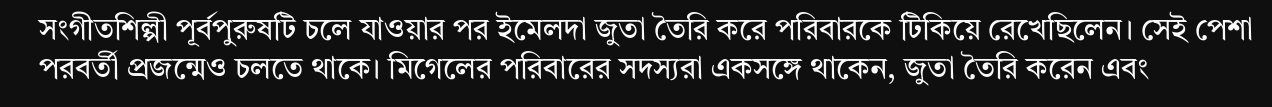সংগীতশিল্পী পূর্বপুরুষটি চলে যাওয়ার পর ইমেলদা জুতা তৈরি করে পরিবারকে টিকিয়ে রেখেছিলেন। সেই পেশা পরবর্তী প্রজন্মেও চলতে থাকে। মিগেলের পরিবারের সদস্যরা একসঙ্গে থাকেন, জুতা তৈরি করেন এবং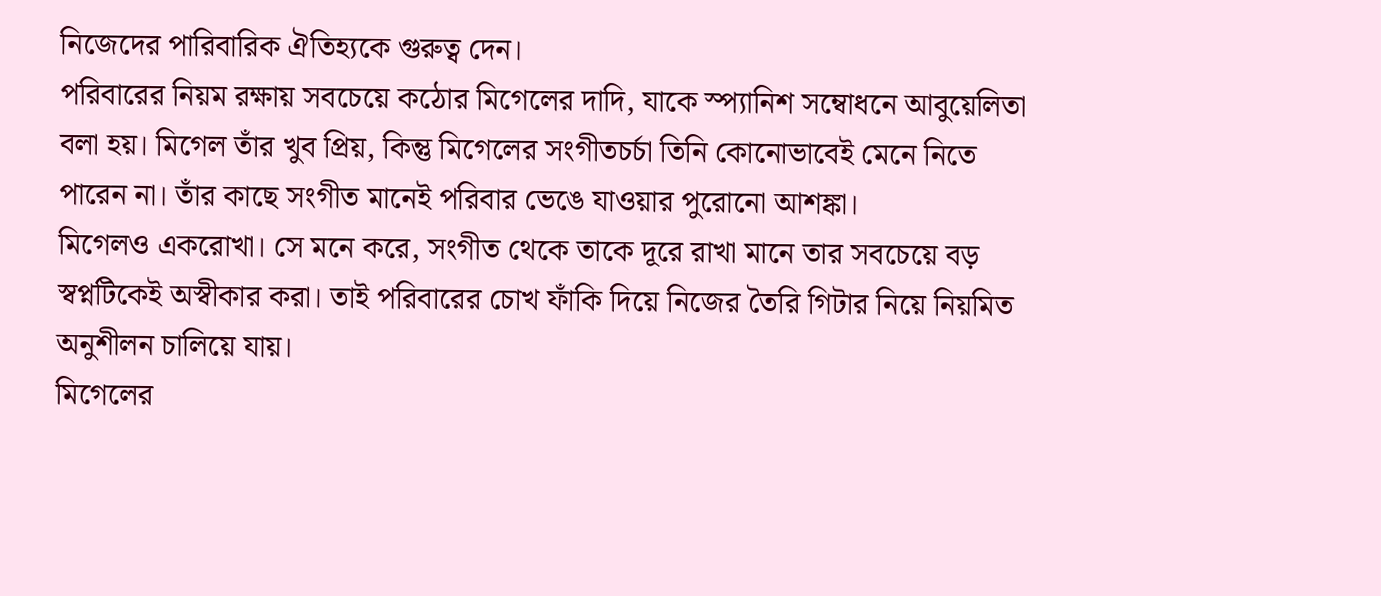নিজেদের পারিবারিক ঐতিহ্যকে গুরুত্ব দেন।
পরিবারের নিয়ম রক্ষায় সবচেয়ে কঠোর মিগেলের দাদি, যাকে স্প্যানিশ সম্বোধনে আবুয়েলিতা বলা হয়। মিগেল তাঁর খুব প্রিয়, কিন্তু মিগেলের সংগীতচর্চা তিনি কোনোভাবেই মেনে নিতে পারেন না। তাঁর কাছে সংগীত মানেই পরিবার ভেঙে যাওয়ার পুরোনো আশঙ্কা।
মিগেলও একরোখা। সে মনে করে, সংগীত থেকে তাকে দূরে রাখা মানে তার সবচেয়ে বড় স্বপ্নটিকেই অস্বীকার করা। তাই পরিবারের চোখ ফাঁকি দিয়ে নিজের তৈরি গিটার নিয়ে নিয়মিত অনুশীলন চালিয়ে যায়।
মিগেলের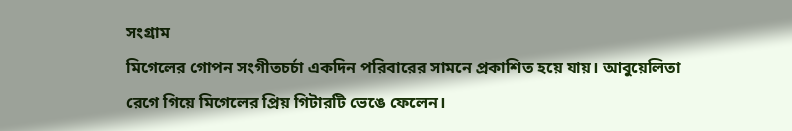সংগ্রাম
মিগেলের গোপন সংগীতচর্চা একদিন পরিবারের সামনে প্রকাশিত হয়ে যায়। আবুয়েলিতা রেগে গিয়ে মিগেলের প্রিয় গিটারটি ভেঙে ফেলেন।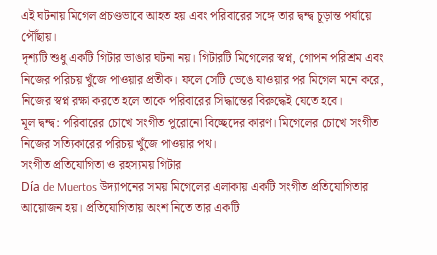এই ঘটনায় মিগেল প্রচণ্ডভাবে আহত হয় এবং পরিবারের সঙ্গে তার দ্বন্দ্ব চূড়ান্ত পর্যায়ে পৌঁছায়।
দৃশ্যটি শুধু একটি গিটার ভাঙার ঘটনা নয়। গিটারটি মিগেলের স্বপ্ন, গোপন পরিশ্রম এবং নিজের পরিচয় খুঁজে পাওয়ার প্রতীক। ফলে সেটি ভেঙে যাওয়ার পর মিগেল মনে করে, নিজের স্বপ্ন রক্ষা করতে হলে তাকে পরিবারের সিদ্ধান্তের বিরুদ্ধেই যেতে হবে।
মূল দ্বন্দ্ব: পরিবারের চোখে সংগীত পুরোনো বিচ্ছেদের কারণ। মিগেলের চোখে সংগীত নিজের সত্যিকারের পরিচয় খুঁজে পাওয়ার পথ।
সংগীত প্রতিযোগিতা ও রহস্যময় গিটার
Día de Muertos উদ্যাপনের সময় মিগেলের এলাকায় একটি সংগীত প্রতিযোগিতার আয়োজন হয়। প্রতিযোগিতায় অংশ নিতে তার একটি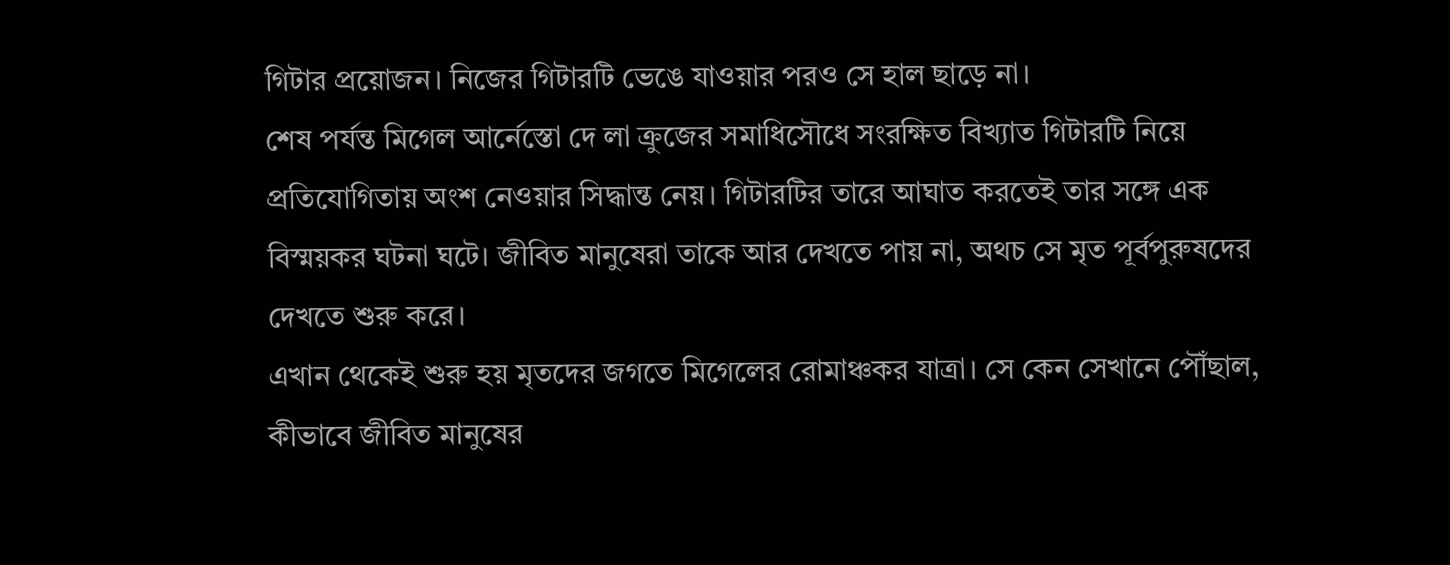গিটার প্রয়োজন। নিজের গিটারটি ভেঙে যাওয়ার পরও সে হাল ছাড়ে না।
শেষ পর্যন্ত মিগেল আর্নেস্তো দে লা ক্রুজের সমাধিসৌধে সংরক্ষিত বিখ্যাত গিটারটি নিয়ে প্রতিযোগিতায় অংশ নেওয়ার সিদ্ধান্ত নেয়। গিটারটির তারে আঘাত করতেই তার সঙ্গে এক বিস্ময়কর ঘটনা ঘটে। জীবিত মানুষেরা তাকে আর দেখতে পায় না, অথচ সে মৃত পূর্বপুরুষদের দেখতে শুরু করে।
এখান থেকেই শুরু হয় মৃতদের জগতে মিগেলের রোমাঞ্চকর যাত্রা। সে কেন সেখানে পৌঁছাল, কীভাবে জীবিত মানুষের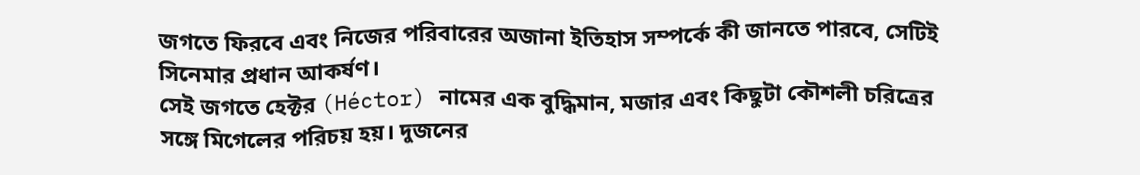জগতে ফিরবে এবং নিজের পরিবারের অজানা ইতিহাস সম্পর্কে কী জানতে পারবে, সেটিই সিনেমার প্রধান আকর্ষণ।
সেই জগতে হেক্টর (Héctor) নামের এক বুদ্ধিমান, মজার এবং কিছুটা কৌশলী চরিত্রের সঙ্গে মিগেলের পরিচয় হয়। দুজনের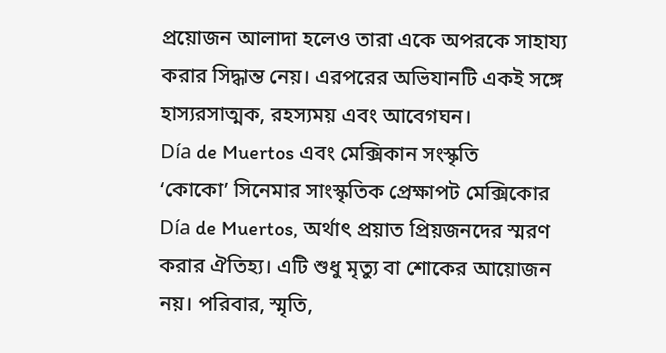প্রয়োজন আলাদা হলেও তারা একে অপরকে সাহায্য করার সিদ্ধান্ত নেয়। এরপরের অভিযানটি একই সঙ্গে হাস্যরসাত্মক, রহস্যময় এবং আবেগঘন।
Día de Muertos এবং মেক্সিকান সংস্কৃতি
‘কোকো’ সিনেমার সাংস্কৃতিক প্রেক্ষাপট মেক্সিকোর Día de Muertos, অর্থাৎ প্রয়াত প্রিয়জনদের স্মরণ করার ঐতিহ্য। এটি শুধু মৃত্যু বা শোকের আয়োজন নয়। পরিবার, স্মৃতি,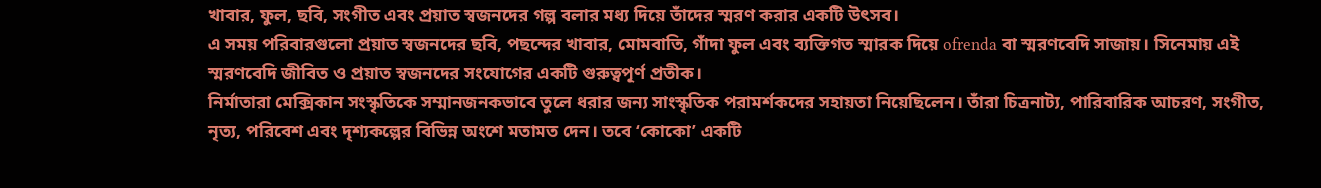খাবার, ফুল, ছবি, সংগীত এবং প্রয়াত স্বজনদের গল্প বলার মধ্য দিয়ে তাঁদের স্মরণ করার একটি উৎসব।
এ সময় পরিবারগুলো প্রয়াত স্বজনদের ছবি, পছন্দের খাবার, মোমবাতি, গাঁদা ফুল এবং ব্যক্তিগত স্মারক দিয়ে ofrenda বা স্মরণবেদি সাজায়। সিনেমায় এই স্মরণবেদি জীবিত ও প্রয়াত স্বজনদের সংযোগের একটি গুরুত্বপূর্ণ প্রতীক।
নির্মাতারা মেক্সিকান সংস্কৃতিকে সম্মানজনকভাবে তুলে ধরার জন্য সাংস্কৃতিক পরামর্শকদের সহায়তা নিয়েছিলেন। তাঁরা চিত্রনাট্য, পারিবারিক আচরণ, সংগীত, নৃত্য, পরিবেশ এবং দৃশ্যকল্পের বিভিন্ন অংশে মতামত দেন। তবে ‘কোকো’ একটি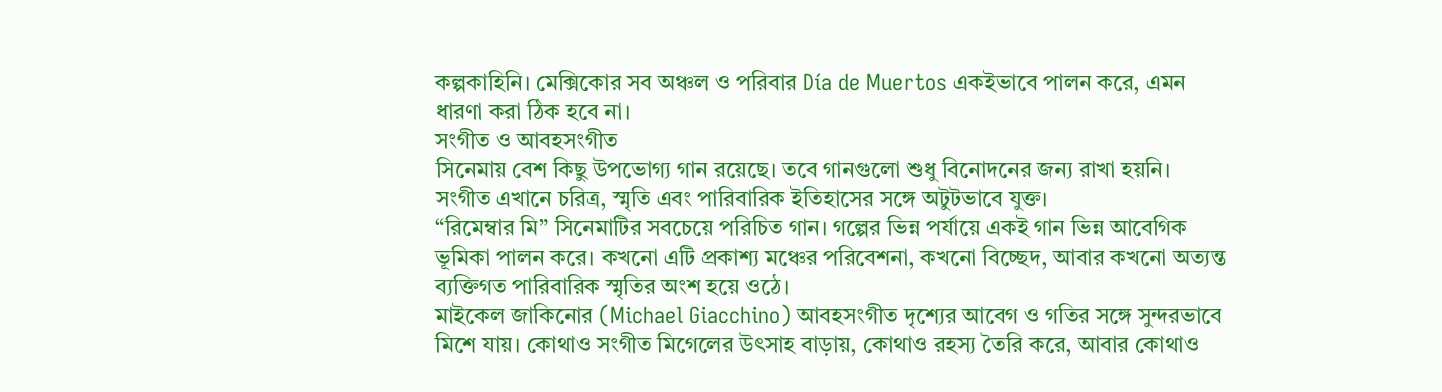কল্পকাহিনি। মেক্সিকোর সব অঞ্চল ও পরিবার Día de Muertos একইভাবে পালন করে, এমন ধারণা করা ঠিক হবে না।
সংগীত ও আবহসংগীত
সিনেমায় বেশ কিছু উপভোগ্য গান রয়েছে। তবে গানগুলো শুধু বিনোদনের জন্য রাখা হয়নি। সংগীত এখানে চরিত্র, স্মৃতি এবং পারিবারিক ইতিহাসের সঙ্গে অটুটভাবে যুক্ত।
“রিমেম্বার মি” সিনেমাটির সবচেয়ে পরিচিত গান। গল্পের ভিন্ন পর্যায়ে একই গান ভিন্ন আবেগিক ভূমিকা পালন করে। কখনো এটি প্রকাশ্য মঞ্চের পরিবেশনা, কখনো বিচ্ছেদ, আবার কখনো অত্যন্ত ব্যক্তিগত পারিবারিক স্মৃতির অংশ হয়ে ওঠে।
মাইকেল জাকিনোর (Michael Giacchino) আবহসংগীত দৃশ্যের আবেগ ও গতির সঙ্গে সুন্দরভাবে মিশে যায়। কোথাও সংগীত মিগেলের উৎসাহ বাড়ায়, কোথাও রহস্য তৈরি করে, আবার কোথাও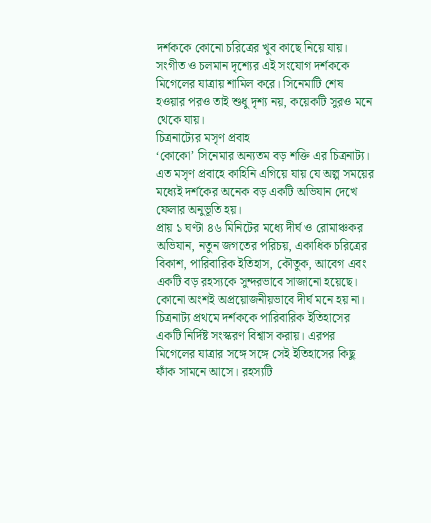দর্শককে কোনো চরিত্রের খুব কাছে নিয়ে যায়।
সংগীত ও চলমান দৃশ্যের এই সংযোগ দর্শককে মিগেলের যাত্রায় শামিল করে। সিনেমাটি শেষ হওয়ার পরও তাই শুধু দৃশ্য নয়, কয়েকটি সুরও মনে থেকে যায়।
চিত্রনাট্যের মসৃণ প্রবাহ
‘কোকো’ সিনেমার অন্যতম বড় শক্তি এর চিত্রনাট্য। এত মসৃণ প্রবাহে কাহিনি এগিয়ে যায় যে অল্প সময়ের মধ্যেই দর্শকের অনেক বড় একটি অভিযান দেখে ফেলার অনুভূতি হয়।
প্রায় ১ ঘণ্টা ৪৬ মিনিটের মধ্যে দীর্ঘ ও রোমাঞ্চকর অভিযান, নতুন জগতের পরিচয়, একাধিক চরিত্রের বিকাশ, পারিবারিক ইতিহাস, কৌতুক, আবেগ এবং একটি বড় রহস্যকে সুন্দরভাবে সাজানো হয়েছে। কোনো অংশই অপ্রয়োজনীয়ভাবে দীর্ঘ মনে হয় না।
চিত্রনাট্য প্রথমে দর্শককে পারিবারিক ইতিহাসের একটি নির্দিষ্ট সংস্করণ বিশ্বাস করায়। এরপর মিগেলের যাত্রার সঙ্গে সঙ্গে সেই ইতিহাসের কিছু ফাঁক সামনে আসে। রহস্যটি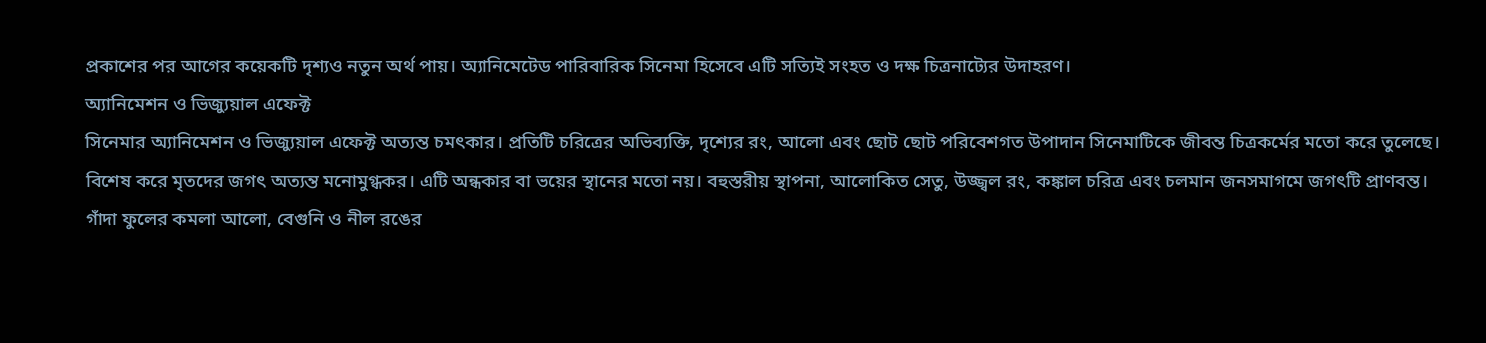প্রকাশের পর আগের কয়েকটি দৃশ্যও নতুন অর্থ পায়। অ্যানিমেটেড পারিবারিক সিনেমা হিসেবে এটি সত্যিই সংহত ও দক্ষ চিত্রনাট্যের উদাহরণ।
অ্যানিমেশন ও ভিজ্যুয়াল এফেক্ট
সিনেমার অ্যানিমেশন ও ভিজ্যুয়াল এফেক্ট অত্যন্ত চমৎকার। প্রতিটি চরিত্রের অভিব্যক্তি, দৃশ্যের রং, আলো এবং ছোট ছোট পরিবেশগত উপাদান সিনেমাটিকে জীবন্ত চিত্রকর্মের মতো করে তুলেছে।
বিশেষ করে মৃতদের জগৎ অত্যন্ত মনোমুগ্ধকর। এটি অন্ধকার বা ভয়ের স্থানের মতো নয়। বহুস্তরীয় স্থাপনা, আলোকিত সেতু, উজ্জ্বল রং, কঙ্কাল চরিত্র এবং চলমান জনসমাগমে জগৎটি প্রাণবন্ত।
গাঁদা ফুলের কমলা আলো, বেগুনি ও নীল রঙের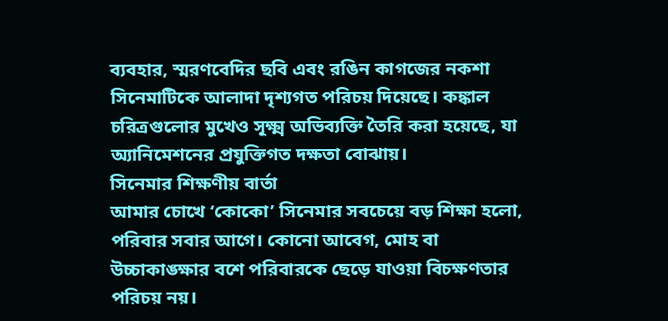ব্যবহার, স্মরণবেদির ছবি এবং রঙিন কাগজের নকশা সিনেমাটিকে আলাদা দৃশ্যগত পরিচয় দিয়েছে। কঙ্কাল চরিত্রগুলোর মুখেও সূক্ষ্ম অভিব্যক্তি তৈরি করা হয়েছে, যা অ্যানিমেশনের প্রযুক্তিগত দক্ষতা বোঝায়।
সিনেমার শিক্ষণীয় বার্তা
আমার চোখে ‘কোকো’ সিনেমার সবচেয়ে বড় শিক্ষা হলো, পরিবার সবার আগে। কোনো আবেগ, মোহ বা উচ্চাকাঙ্ক্ষার বশে পরিবারকে ছেড়ে যাওয়া বিচক্ষণতার পরিচয় নয়।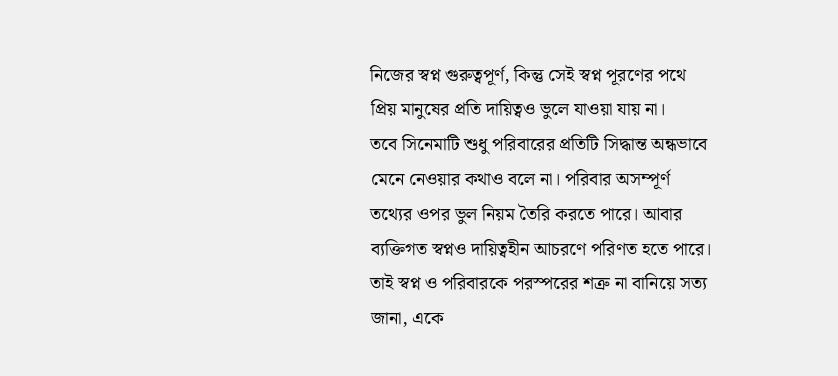নিজের স্বপ্ন গুরুত্বপূর্ণ, কিন্তু সেই স্বপ্ন পূরণের পথে প্রিয় মানুষের প্রতি দায়িত্বও ভুলে যাওয়া যায় না।
তবে সিনেমাটি শুধু পরিবারের প্রতিটি সিদ্ধান্ত অন্ধভাবে মেনে নেওয়ার কথাও বলে না। পরিবার অসম্পূর্ণ তথ্যের ওপর ভুল নিয়ম তৈরি করতে পারে। আবার ব্যক্তিগত স্বপ্নও দায়িত্বহীন আচরণে পরিণত হতে পারে। তাই স্বপ্ন ও পরিবারকে পরস্পরের শত্রু না বানিয়ে সত্য জানা, একে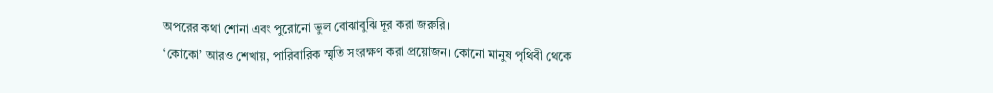অপরের কথা শোনা এবং পুরোনো ভুল বোঝাবুঝি দূর করা জরুরি।
‘কোকো’ আরও শেখায়, পারিবারিক স্মৃতি সংরক্ষণ করা প্রয়োজন। কোনো মানুষ পৃথিবী থেকে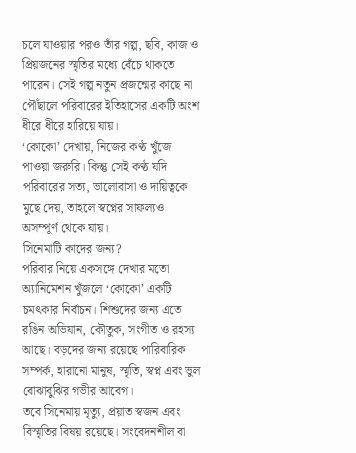চলে যাওয়ার পরও তাঁর গল্প, ছবি, কাজ ও প্রিয়জনের স্মৃতির মধ্যে বেঁচে থাকতে পারেন। সেই গল্প নতুন প্রজন্মের কাছে না পৌঁছালে পরিবারের ইতিহাসের একটি অংশ ধীরে ধীরে হারিয়ে যায়।
‘কোকো’ দেখায়, নিজের কণ্ঠ খুঁজে পাওয়া জরুরি। কিন্তু সেই কণ্ঠ যদি পরিবারের সত্য, ভালোবাসা ও দায়িত্বকে মুছে দেয়, তাহলে স্বপ্নের সাফল্যও অসম্পূর্ণ থেকে যায়।
সিনেমাটি কাদের জন্য?
পরিবার নিয়ে একসঙ্গে দেখার মতো অ্যানিমেশন খুঁজলে ‘কোকো’ একটি চমৎকার নির্বাচন। শিশুদের জন্য এতে রঙিন অভিযান, কৌতুক, সংগীত ও রহস্য আছে। বড়দের জন্য রয়েছে পারিবারিক সম্পর্ক, হারানো মানুষ, স্মৃতি, স্বপ্ন এবং ভুল বোঝাবুঝির গভীর আবেগ।
তবে সিনেমায় মৃত্যু, প্রয়াত স্বজন এবং বিস্মৃতির বিষয় রয়েছে। সংবেদনশীল বা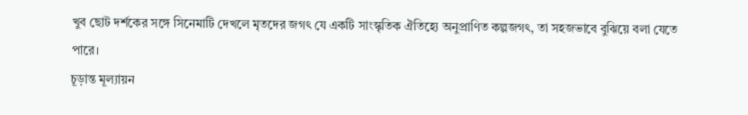খুব ছোট দর্শকের সঙ্গে সিনেমাটি দেখলে মৃতদের জগৎ যে একটি সাংস্কৃতিক ঐতিহ্যে অনুপ্রাণিত কল্পজগৎ, তা সহজভাবে বুঝিয়ে বলা যেতে পারে।
চূড়ান্ত মূল্যায়ন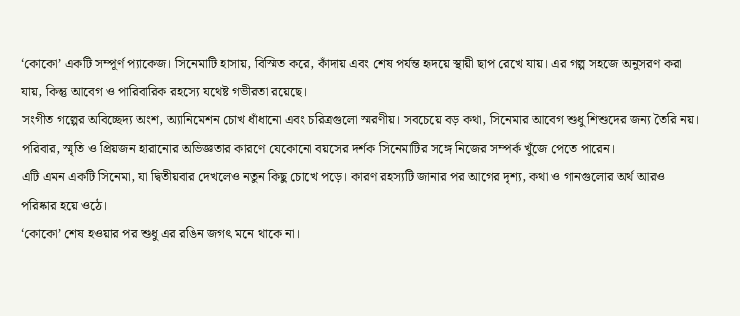‘কোকো’ একটি সম্পূর্ণ প্যাকেজ। সিনেমাটি হাসায়, বিস্মিত করে, কাঁদায় এবং শেষ পর্যন্ত হৃদয়ে স্থায়ী ছাপ রেখে যায়। এর গল্প সহজে অনুসরণ করা যায়, কিন্তু আবেগ ও পারিবারিক রহস্যে যথেষ্ট গভীরতা রয়েছে।
সংগীত গল্পের অবিচ্ছেদ্য অংশ, অ্যানিমেশন চোখ ধাঁধানো এবং চরিত্রগুলো স্মরণীয়। সবচেয়ে বড় কথা, সিনেমার আবেগ শুধু শিশুদের জন্য তৈরি নয়। পরিবার, স্মৃতি ও প্রিয়জন হারানোর অভিজ্ঞতার কারণে যেকোনো বয়সের দর্শক সিনেমাটির সঙ্গে নিজের সম্পর্ক খুঁজে পেতে পারেন।
এটি এমন একটি সিনেমা, যা দ্বিতীয়বার দেখলেও নতুন কিছু চোখে পড়ে। কারণ রহস্যটি জানার পর আগের দৃশ্য, কথা ও গানগুলোর অর্থ আরও পরিষ্কার হয়ে ওঠে।
‘কোকো’ শেষ হওয়ার পর শুধু এর রঙিন জগৎ মনে থাকে না।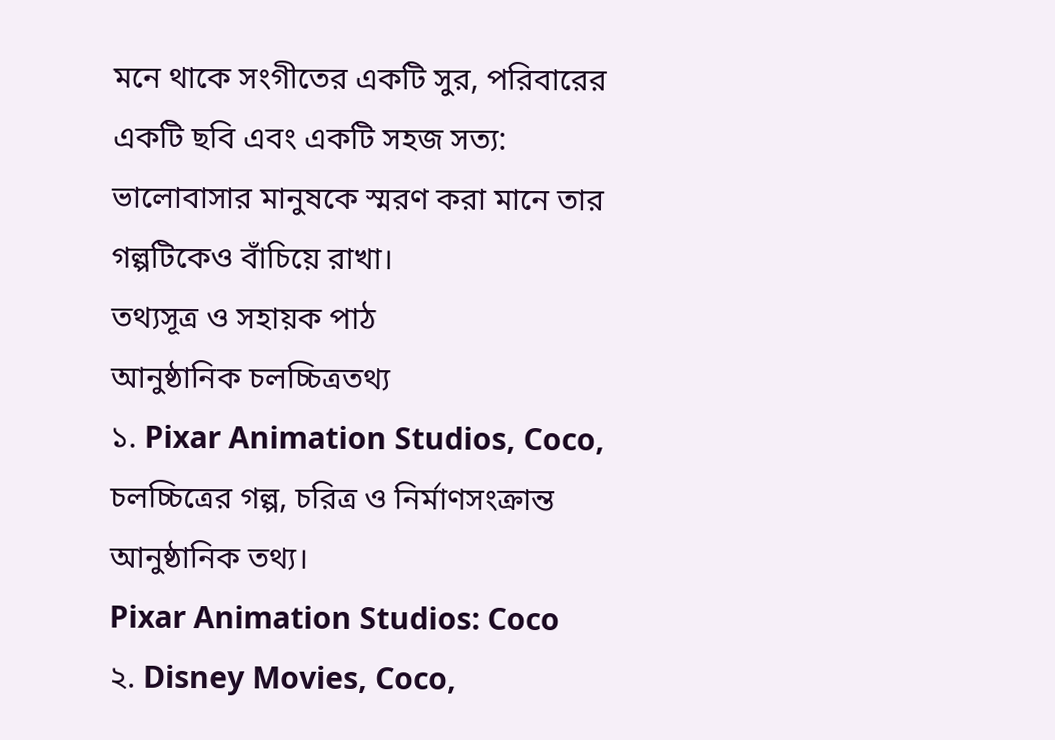মনে থাকে সংগীতের একটি সুর, পরিবারের একটি ছবি এবং একটি সহজ সত্য: ভালোবাসার মানুষকে স্মরণ করা মানে তার গল্পটিকেও বাঁচিয়ে রাখা।
তথ্যসূত্র ও সহায়ক পাঠ
আনুষ্ঠানিক চলচ্চিত্রতথ্য
১. Pixar Animation Studios, Coco, চলচ্চিত্রের গল্প, চরিত্র ও নির্মাণসংক্রান্ত আনুষ্ঠানিক তথ্য।
Pixar Animation Studios: Coco
২. Disney Movies, Coco,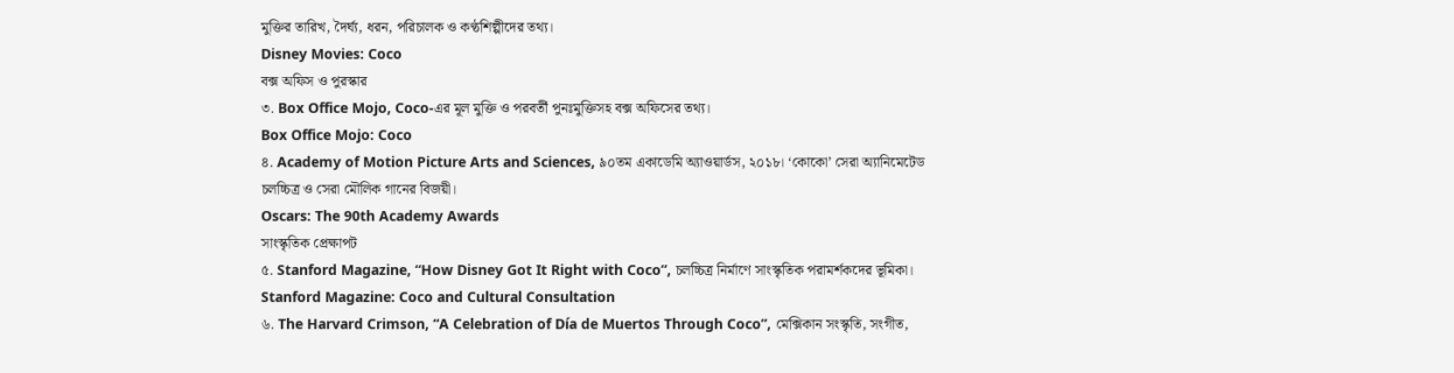মুক্তির তারিখ, দৈর্ঘ্য, ধরন, পরিচালক ও কণ্ঠশিল্পীদের তথ্য।
Disney Movies: Coco
বক্স অফিস ও পুরস্কার
৩. Box Office Mojo, Coco-এর মূল মুক্তি ও পরবর্তী পুনঃমুক্তিসহ বক্স অফিসের তথ্য।
Box Office Mojo: Coco
৪. Academy of Motion Picture Arts and Sciences, ৯০তম একাডেমি অ্যাওয়ার্ডস, ২০১৮। ‘কোকো’ সেরা অ্যানিমেটেড চলচ্চিত্র ও সেরা মৌলিক গানের বিজয়ী।
Oscars: The 90th Academy Awards
সাংস্কৃতিক প্রেক্ষাপট
৫. Stanford Magazine, “How Disney Got It Right with Coco”, চলচ্চিত্র নির্মাণে সাংস্কৃতিক পরামর্শকদের ভূমিকা।
Stanford Magazine: Coco and Cultural Consultation
৬. The Harvard Crimson, “A Celebration of Día de Muertos Through Coco”, মেক্সিকান সংস্কৃতি, সংগীত,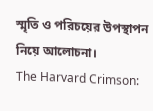স্মৃতি ও পরিচয়ের উপস্থাপন নিয়ে আলোচনা।
The Harvard Crimson: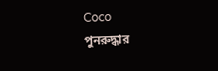Coco
পুনরুদ্ধার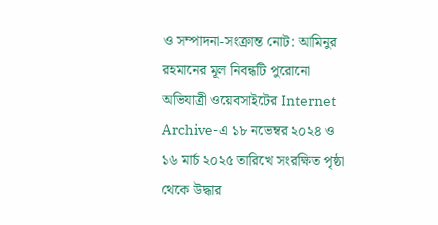ও সম্পাদনা-সংক্রান্ত নোট: আমিনুর রহমানের মূল নিবন্ধটি পুরোনো অভিযাত্রী ওয়েবসাইটের Internet Archive-এ ১৮ নভেম্বর ২০২৪ ও ১৬ মার্চ ২০২৫ তারিখে সংরক্ষিত পৃষ্ঠা থেকে উদ্ধার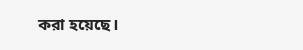করা হয়েছে।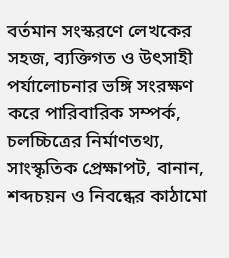বর্তমান সংস্করণে লেখকের সহজ, ব্যক্তিগত ও উৎসাহী পর্যালোচনার ভঙ্গি সংরক্ষণ করে পারিবারিক সম্পর্ক, চলচ্চিত্রের নির্মাণতথ্য, সাংস্কৃতিক প্রেক্ষাপট, বানান, শব্দচয়ন ও নিবন্ধের কাঠামো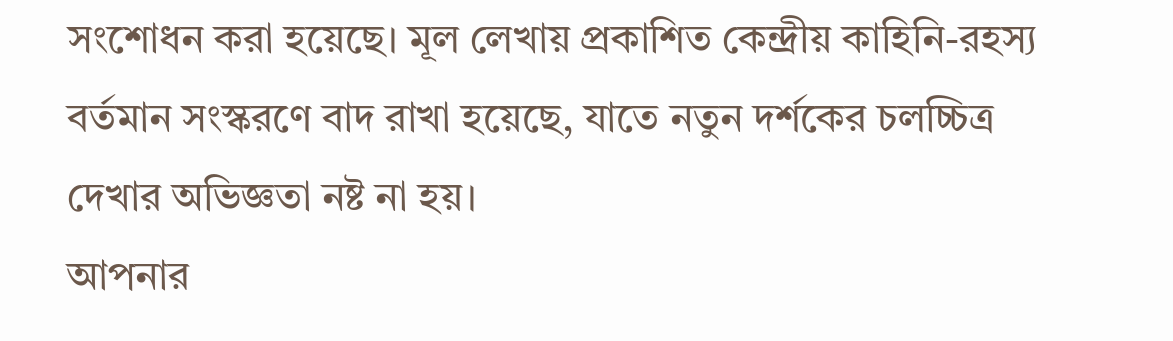সংশোধন করা হয়েছে। মূল লেখায় প্রকাশিত কেন্দ্রীয় কাহিনি-রহস্য বর্তমান সংস্করণে বাদ রাখা হয়েছে, যাতে নতুন দর্শকের চলচ্চিত্র দেখার অভিজ্ঞতা নষ্ট না হয়।
আপনার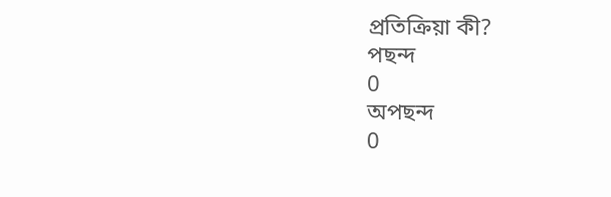প্রতিক্রিয়া কী?
পছন্দ
0
অপছন্দ
0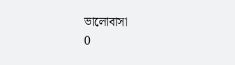ভালোবাসা
0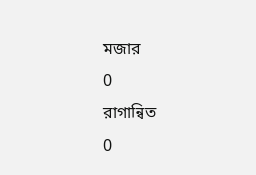মজার
0
রাগান্বিত
0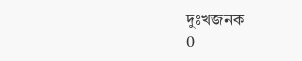দুঃখজনক
0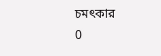চমৎকার
0